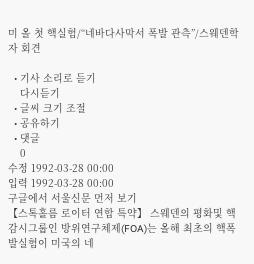미 올 첫 핵실험/“네바다사막서 폭발 관측”/스웨덴학자 회견

  • 기사 소리로 듣기
    다시듣기
  • 글씨 크기 조절
  • 공유하기
  • 댓글
    0
수정 1992-03-28 00:00
입력 1992-03-28 00:00
구글에서 서울신문 먼저 보기
【스톡홀름 로이터 연합 특약】 스웨덴의 평화및 핵감시그룹인 방위연구체제(FOA)는 올해 최초의 핵폭발실험이 미국의 네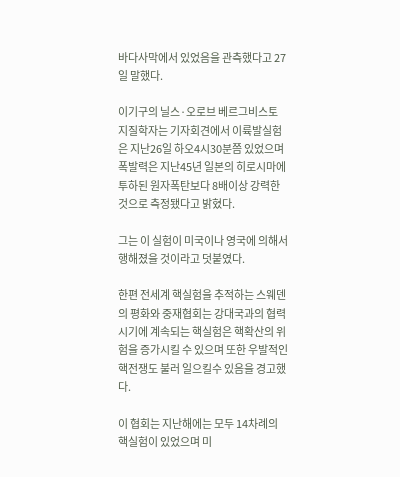바다사막에서 있었음을 관측했다고 27일 말했다.

이기구의 닐스·오로브 베르그비스토 지질학자는 기자회견에서 이륙발실험은 지난26일 하오4시30분쯤 있었으며 폭발력은 지난45년 일본의 히로시마에 투하된 원자폭탄보다 8배이상 강력한 것으로 측정됐다고 밝혔다.

그는 이 실험이 미국이나 영국에 의해서 행해졌을 것이라고 덧붙였다.

한편 전세계 핵실험을 추적하는 스웨덴의 평화와 중재협회는 강대국과의 협력시기에 계속되는 핵실험은 핵확산의 위험을 증가시킬 수 있으며 또한 우발적인 핵전쟁도 불러 일으킬수 있음을 경고했다.

이 협회는 지난해에는 모두 14차례의 핵실험이 있었으며 미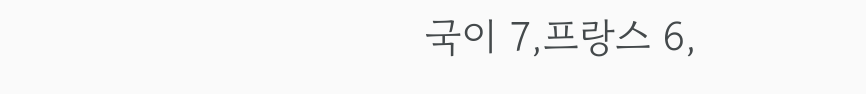국이 7,프랑스 6,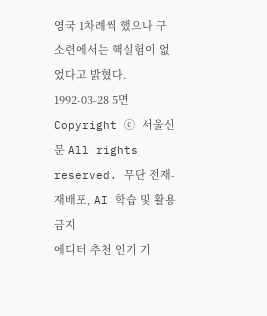영국 1차례씩 했으나 구소련에서는 핵실험이 없었다고 밝혔다.
1992-03-28 5면
Copyright ⓒ 서울신문 All rights reserved. 무단 전재-재배포, AI 학습 및 활용 금지
에디터 추천 인기 기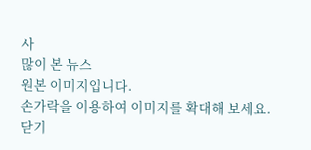사
많이 본 뉴스
원본 이미지입니다.
손가락을 이용하여 이미지를 확대해 보세요.
닫기